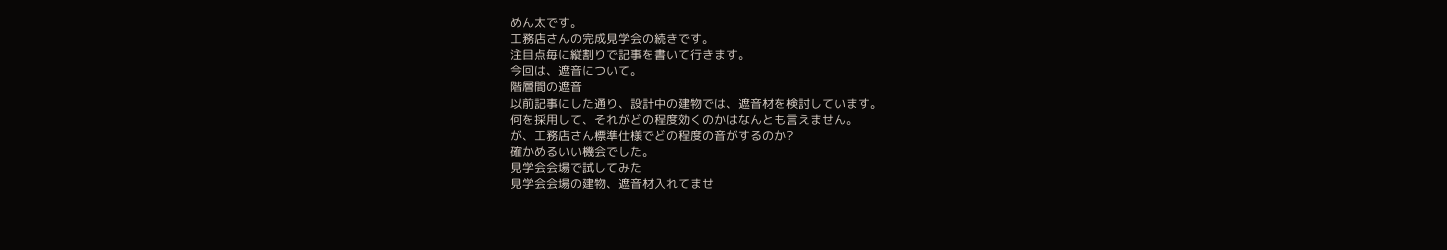めん太です。
工務店さんの完成見学会の続きです。
注目点毎に縦割りで記事を書いて行きます。
今回は、遮音について。
階層間の遮音
以前記事にした通り、設計中の建物では、遮音材を検討しています。
何を採用して、それがどの程度効くのかはなんとも言えません。
が、工務店さん標準仕様でどの程度の音がするのか?
確かめるいい機会でした。
見学会会場で試してみた
見学会会場の建物、遮音材入れてませ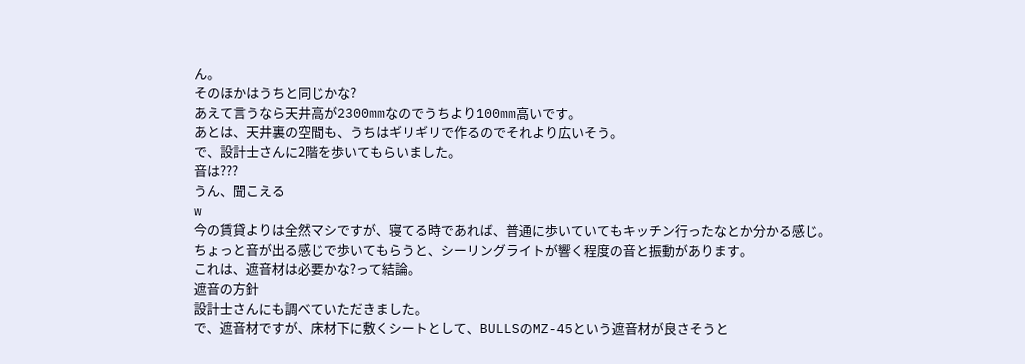ん。
そのほかはうちと同じかな?
あえて言うなら天井高が2300mmなのでうちより100mm高いです。
あとは、天井裏の空間も、うちはギリギリで作るのでそれより広いそう。
で、設計士さんに2階を歩いてもらいました。
音は???
うん、聞こえる
w
今の賃貸よりは全然マシですが、寝てる時であれば、普通に歩いていてもキッチン行ったなとか分かる感じ。
ちょっと音が出る感じで歩いてもらうと、シーリングライトが響く程度の音と振動があります。
これは、遮音材は必要かな?って結論。
遮音の方針
設計士さんにも調べていただきました。
で、遮音材ですが、床材下に敷くシートとして、BULLSのMZ-45という遮音材が良さそうと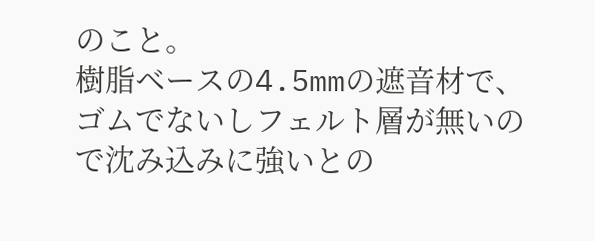のこと。
樹脂ベースの4.5mmの遮音材で、ゴムでないしフェルト層が無いので沈み込みに強いとの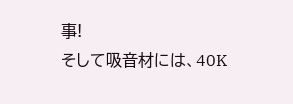事!
そして吸音材には、40K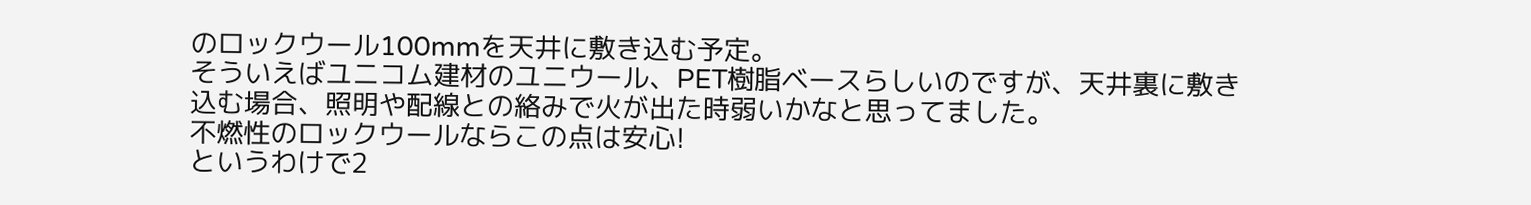のロックウール100mmを天井に敷き込む予定。
そういえばユニコム建材のユニウール、PET樹脂ベースらしいのですが、天井裏に敷き込む場合、照明や配線との絡みで火が出た時弱いかなと思ってました。
不燃性のロックウールならこの点は安心!
というわけで2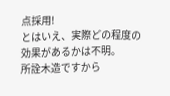点採用!
とはいえ、実際どの程度の効果があるかは不明。
所詮木造ですから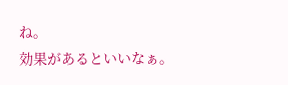ね。
効果があるといいなぁ。